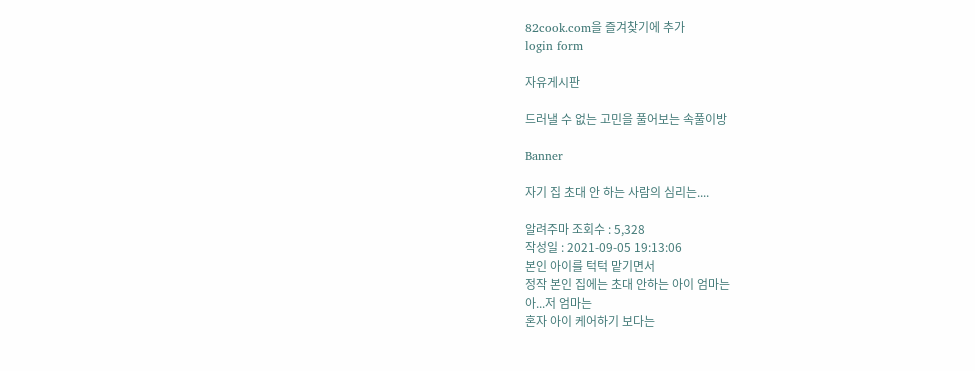82cook.com을 즐겨찾기에 추가
login form

자유게시판

드러낼 수 없는 고민을 풀어보는 속풀이방

Banner

자기 집 초대 안 하는 사람의 심리는....

알려주마 조회수 : 5,328
작성일 : 2021-09-05 19:13:06
본인 아이를 턱턱 맡기면서
정작 본인 집에는 초대 안하는 아이 엄마는
아...저 엄마는
혼자 아이 케어하기 보다는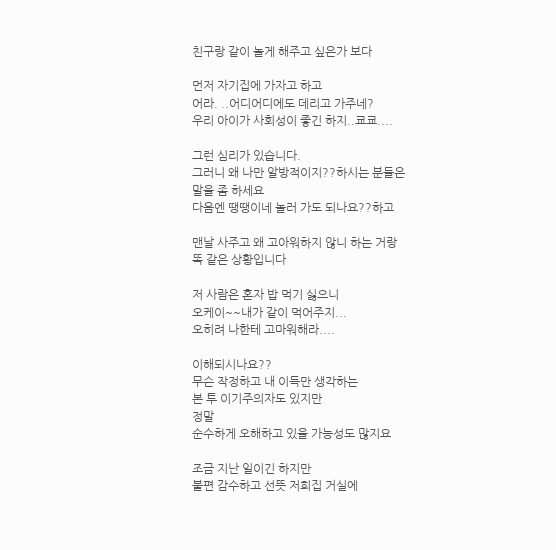친구랑 같이 놀게 해주고 싶은가 보다

먼저 자기집에 가자고 하고
어라. ..어디어디에도 데리고 가주네?
우리 아이가 사회성이 좋긴 하지..쿄쿄....

그런 심리가 있습니다.
그러니 왜 나만 알방적이지??하시는 분들은
말을 좀 하세요
다음엔 땡땡이네 놀러 가도 되나요??하고

맨날 사주고 왜 고아워하지 않니 하는 거랑
똑 같은 상황입니다

저 사람은 혼자 밥 먹기 싫으니
오케이~~내가 같이 먹어주지...
오히려 나한테 고마워해라....

이해되시나요??
무슨 작정하고 내 이득만 생각하는
본 투 이기주의자도 있지만
정말
순수하게 오해하고 있을 가능성도 많지요

조금 지난 일이긴 하지만
불편 감수하고 선뜻 저희집 거실에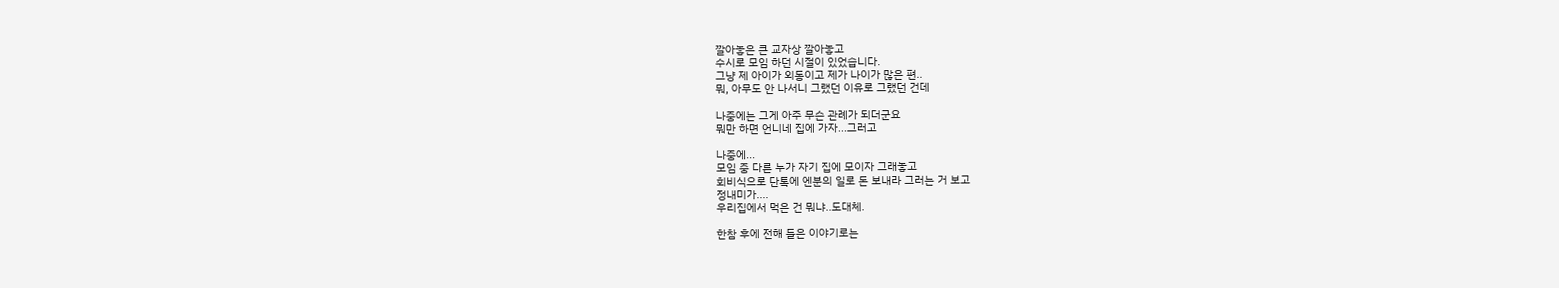깔아놓은 큰 교자상 깔아놓고
수시로 모임 하던 시절이 있었습니다.
그냥 제 아이가 외동이고 제가 나이가 많은 편..
뭐, 아무도 안 나서니 그랬던 이유로 그랬던 건데

나중에는 그게 아주 무슨 관례가 되더군요
뭐만 하면 언니네 집에 가자...그러고

나중에...
모임 중 다른 누가 자기 집에 모이자 그래놓고
회비식으로 단톡에 엔분의 일로 돈 보내라 그러는 거 보고
정내미가....
우리집에서 먹은 건 뭐냐..도대체.

한참 후에 전해 들은 이야기로는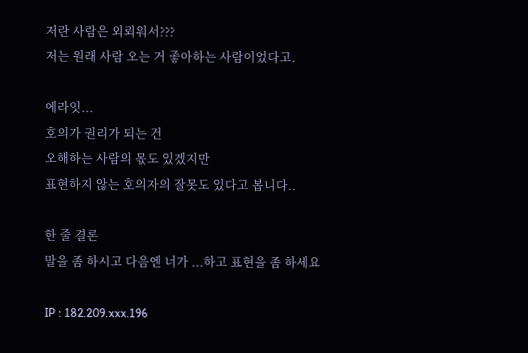저란 사람은 외뢰워서???
저는 원래 사람 오는 거 좋아하는 사람이었다고.

에라잇...
호의가 권리가 되는 건
오해하는 사람의 몫도 있겠지만
표현하지 않는 호의자의 잘못도 있다고 봅니다..

한 줄 결론
말을 좀 하시고 다음엔 너가 ...하고 표현을 좀 하세요

IP : 182.209.xxx.196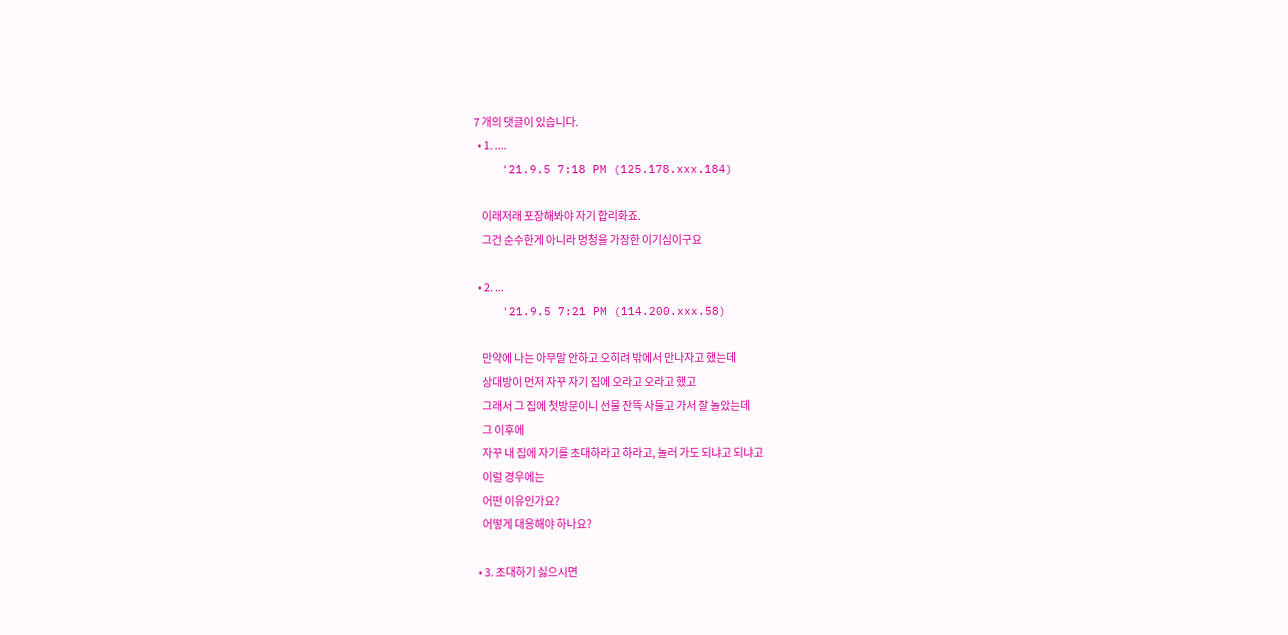7 개의 댓글이 있습니다.
  • 1. ....
    '21.9.5 7:18 PM (125.178.xxx.184)

    이래저래 포장해봐야 자기 합리화죠.
    그건 순수한게 아니라 멍청을 가장한 이기심이구요

  • 2. ...
    '21.9.5 7:21 PM (114.200.xxx.58)

    만약에 나는 아무말 안하고 오히려 밖에서 만나자고 했는데
    상대방이 먼저 자꾸 자기 집에 오라고 오라고 했고
    그래서 그 집에 첫방문이니 선물 잔뜩 사들고 가서 잘 놀았는데
    그 이후에
    자꾸 내 집에 자기를 초대하라고 하라고, 놀러 가도 되냐고 되냐고
    이럴 경우에는
    어떤 이유인가요?
    어떻게 대응해야 하나요?

  • 3. 초대하기 싫으시면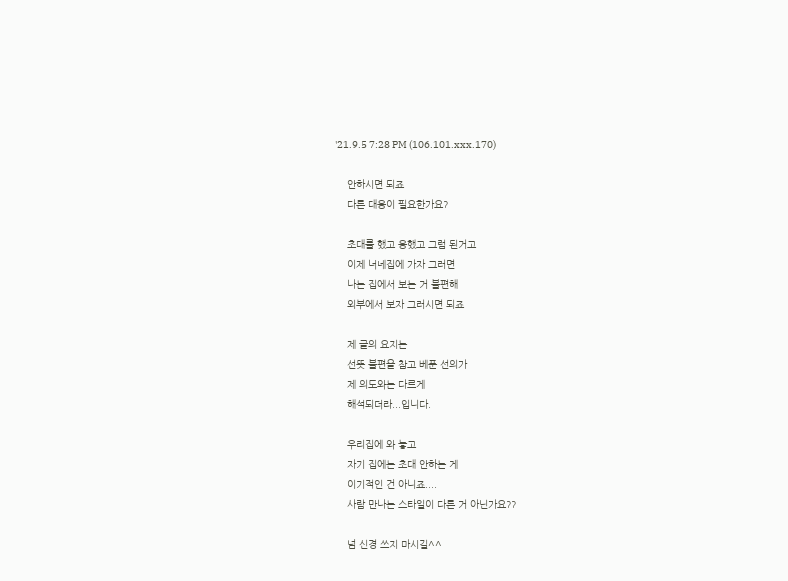'21.9.5 7:28 PM (106.101.xxx.170)

    안하시면 되죠
    다른 대응이 필요한가요?

    초대를 했고 응했고 그럼 된거고
    이제 너네집에 가자 그러면
    나는 집에서 보는 거 불편해
    외부에서 보자 그러시면 되죠

    제 글의 요지는
    선뜻 불편을 참고 베푼 선의가
    제 의도와는 다르게
    해석되더라...입니다.

    우리집에 와 놓고
    자기 집에는 초대 안하는 게
    이기적인 건 아니죠....
    사람 만나는 스타일이 다른 거 아닌가요??

    넘 신경 쓰지 마시길^^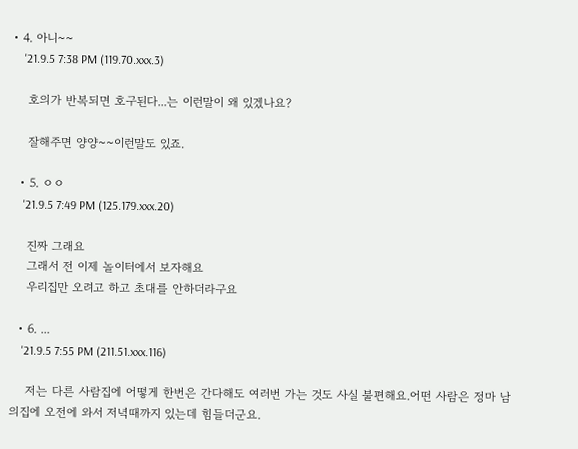• 4. 아니~~
    '21.9.5 7:38 PM (119.70.xxx.3)

    호의가 반복되면 호구된다...는 이런말이 왜 있겠나요?

    잘해주면 양양~~이런말도 있죠.

  • 5. ㅇㅇ
    '21.9.5 7:49 PM (125.179.xxx.20)

    진짜 그래요
    그래서 전 이제 놀이터에서 보자해요
    우리집만 오려고 하고 초대를 안하더라구요

  • 6. ...
    '21.9.5 7:55 PM (211.51.xxx.116)

    저는 다른 사람집에 어떻게 한번은 간다해도 여러번 가는 것도 사실 불편해요.어떤 사람은 정마 남의집에 오전에 와서 저녁때까지 있는데 힘들더군요.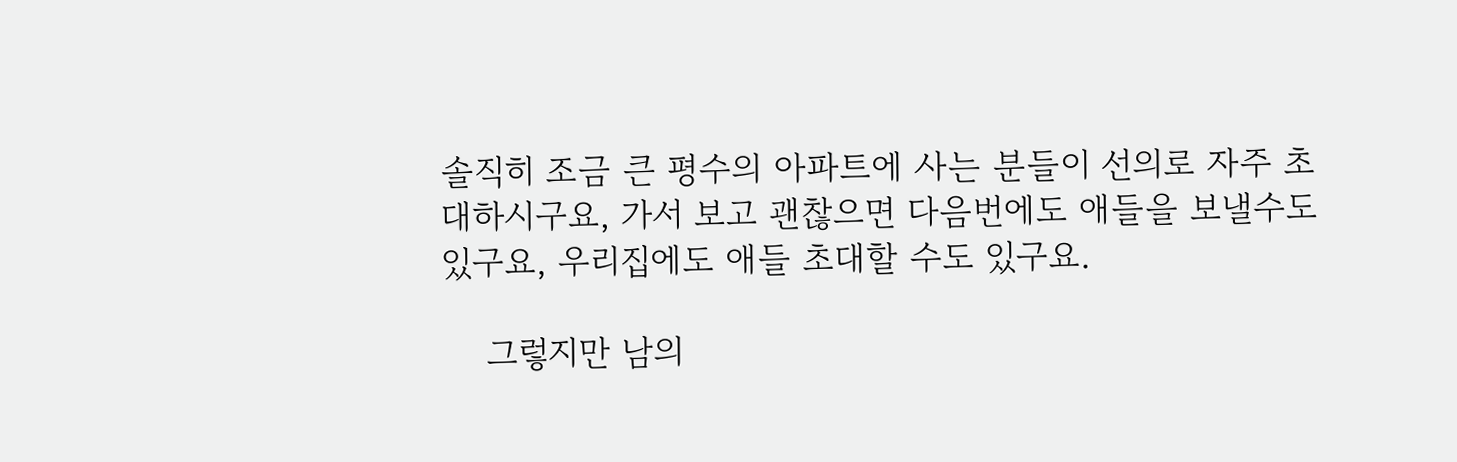솔직히 조금 큰 평수의 아파트에 사는 분들이 선의로 자주 초대하시구요, 가서 보고 괜찮으면 다음번에도 애들을 보낼수도 있구요, 우리집에도 애들 초대할 수도 있구요.

    그렇지만 남의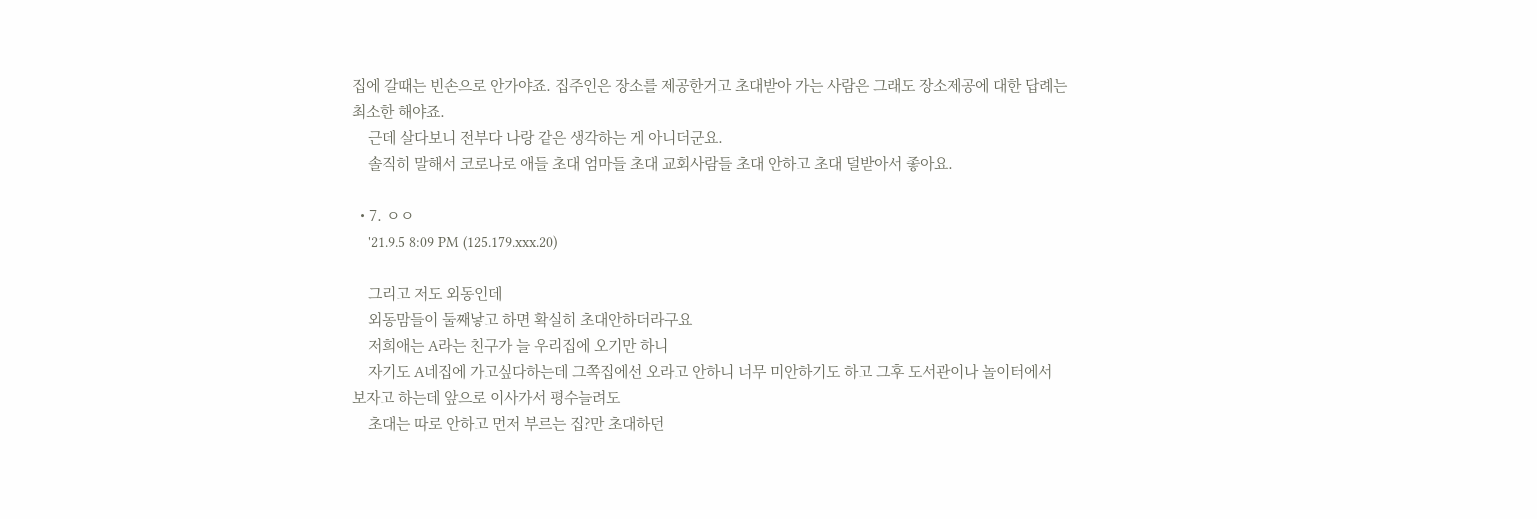집에 갈때는 빈손으로 안가야죠. 집주인은 장소를 제공한거고 초대받아 가는 사람은 그래도 장소제공에 대한 답례는 최소한 해야죠.
    근데 살다보니 전부다 나랑 같은 생각하는 게 아니더군요.
    솔직히 말해서 코로나로 애들 초대 엄마들 초대 교회사람들 초대 안하고 초대 덜받아서 좋아요.

  • 7. ㅇㅇ
    '21.9.5 8:09 PM (125.179.xxx.20)

    그리고 저도 외동인데
    외동맘들이 둘째낳고 하면 확실히 초대안하더라구요
    저희애는 A라는 친구가 늘 우리집에 오기만 하니
    자기도 A네집에 가고싶다하는데 그쪽집에선 오라고 안하니 너무 미안하기도 하고 그후 도서관이나 놀이터에서 보자고 하는데 앞으로 이사가서 평수늘려도
    초대는 따로 안하고 먼저 부르는 집?만 초대하던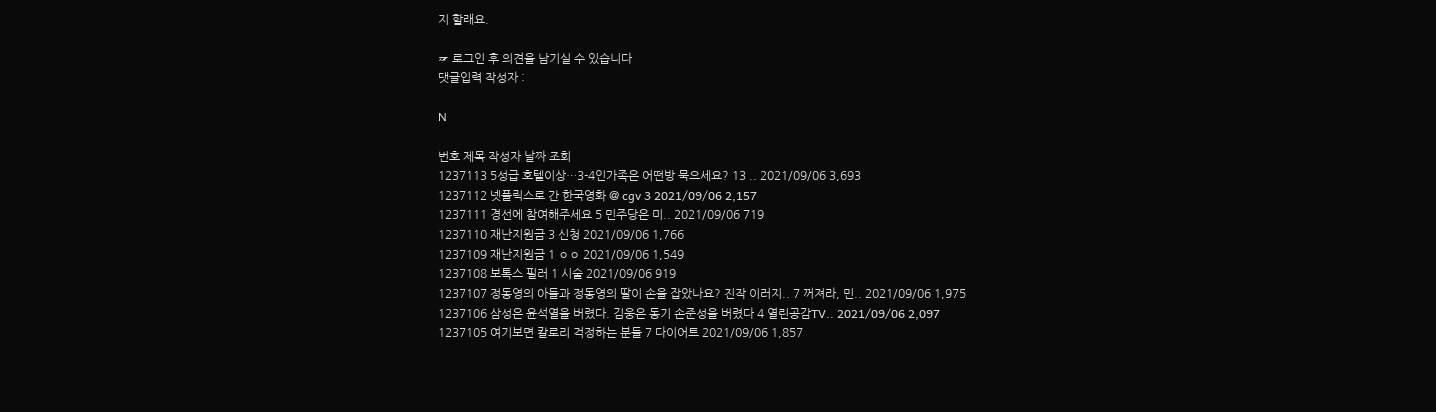지 할래요.

☞ 로그인 후 의견을 남기실 수 있습니다
댓글입력 작성자 :

N

번호 제목 작성자 날짜 조회
1237113 5성급 호텔이상…3-4인가족은 어떤방 묵으세요? 13 .. 2021/09/06 3,693
1237112 넷플릭스로 간 한국영화 @ cgv 3 2021/09/06 2,157
1237111 경선에 참여해주세요 5 민주당은 미.. 2021/09/06 719
1237110 재난지원금 3 신청 2021/09/06 1,766
1237109 재난지원금 1 ㅇㅇ 2021/09/06 1,549
1237108 보톡스 필러 1 시술 2021/09/06 919
1237107 정동영의 아들과 정동영의 딸이 손을 잡았나요? 진작 이러지.. 7 꺼져라, 민.. 2021/09/06 1,975
1237106 삼성은 윤석열을 버렸다. 김웅은 동기 손준성을 버렸다 4 열린공감TV.. 2021/09/06 2,097
1237105 여기보면 칼로리 걱정하는 분들 7 다이어트 2021/09/06 1,857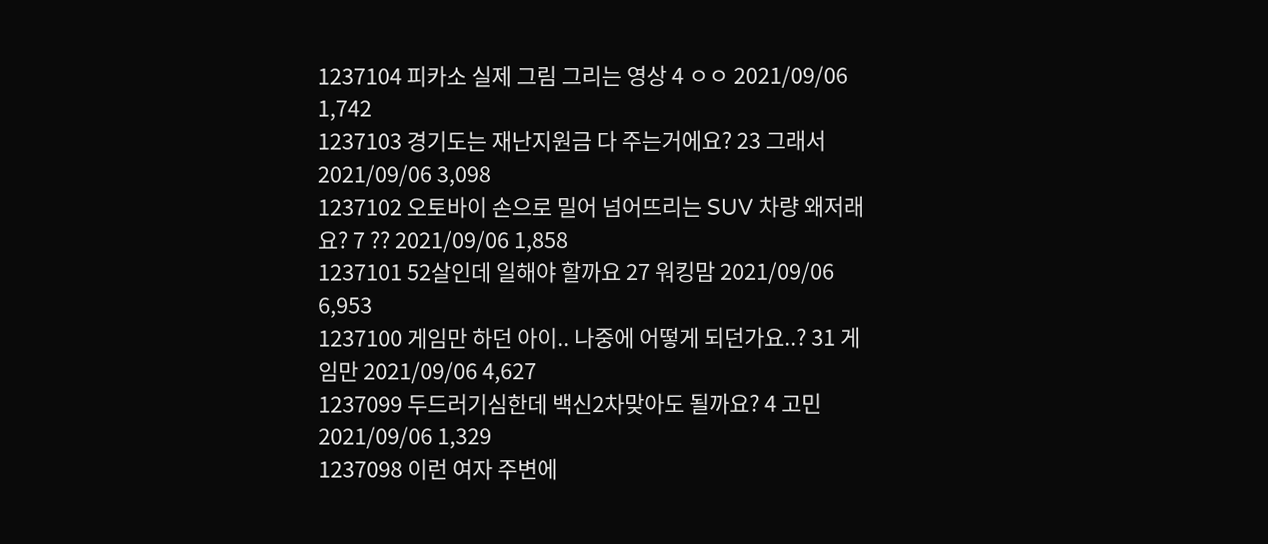1237104 피카소 실제 그림 그리는 영상 4 ㅇㅇ 2021/09/06 1,742
1237103 경기도는 재난지원금 다 주는거에요? 23 그래서 2021/09/06 3,098
1237102 오토바이 손으로 밀어 넘어뜨리는 SUV 차량 왜저래요? 7 ?? 2021/09/06 1,858
1237101 52살인데 일해야 할까요 27 워킹맘 2021/09/06 6,953
1237100 게임만 하던 아이.. 나중에 어떻게 되던가요..? 31 게임만 2021/09/06 4,627
1237099 두드러기심한데 백신2차맞아도 될까요? 4 고민 2021/09/06 1,329
1237098 이런 여자 주변에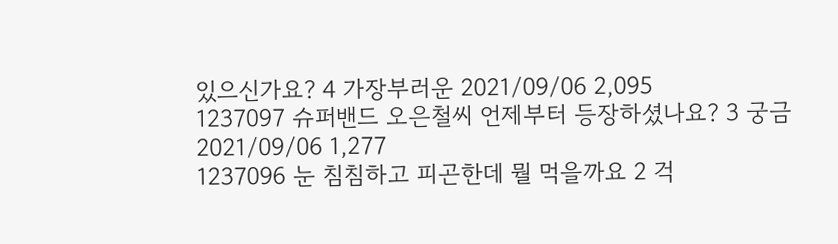있으신가요? 4 가장부러운 2021/09/06 2,095
1237097 슈퍼밴드 오은철씨 언제부터 등장하셨나요? 3 궁금 2021/09/06 1,277
1237096 눈 침침하고 피곤한데 뭘 먹을까요 2 걱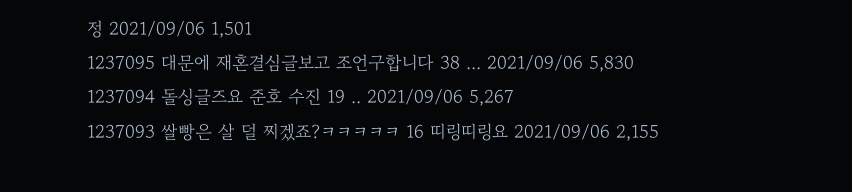정 2021/09/06 1,501
1237095 대문에 재혼결심글보고 조언구합니다 38 ... 2021/09/06 5,830
1237094 돌싱글즈요 준호 수진 19 .. 2021/09/06 5,267
1237093 쌀빵은 살 덜 찌겠죠?ㅋㅋㅋㅋㅋ 16 띠링띠링요 2021/09/06 2,155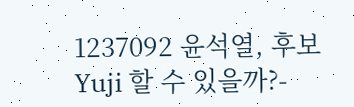1237092 윤석열, 후보 Yuji 할 수 있을까?-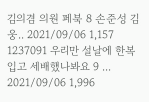김의겸 의원 페북 8 손준성 김웅.. 2021/09/06 1,157
1237091 우리만 설날에 한복입고 세배했나봐요 9 ... 2021/09/06 1,996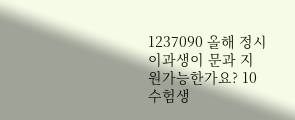1237090 올해 정시 이과생이 문과 지원가능한가요? 10 수험생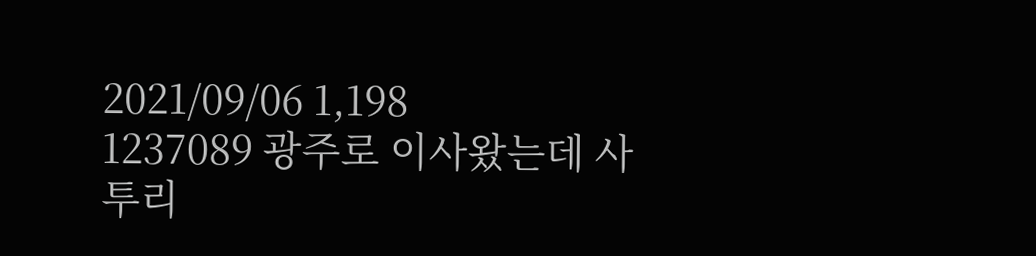2021/09/06 1,198
1237089 광주로 이사왔는데 사투리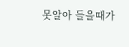못알아 들을때가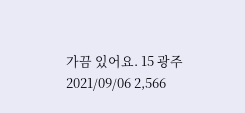가끔 있어요. 15 광주 2021/09/06 2,566